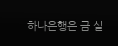하나은행은 금 실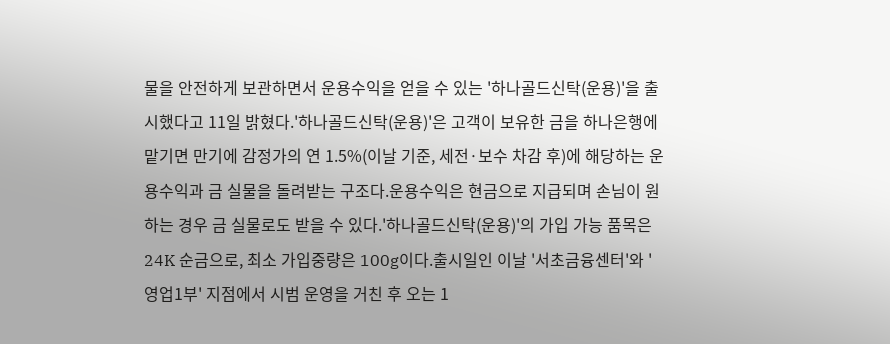물을 안전하게 보관하면서 운용수익을 얻을 수 있는 '하나골드신탁(운용)'을 출시했다고 11일 밝혔다.'하나골드신탁(운용)'은 고객이 보유한 금을 하나은행에 맡기면 만기에 감정가의 연 1.5%(이날 기준, 세전·보수 차감 후)에 해당하는 운용수익과 금 실물을 돌려받는 구조다.운용수익은 현금으로 지급되며 손님이 원하는 경우 금 실물로도 받을 수 있다.'하나골드신탁(운용)'의 가입 가능 품목은 24K 순금으로, 최소 가입중량은 100g이다.출시일인 이날 '서초금융센터'와 '영업1부' 지점에서 시범 운영을 거친 후 오는 1